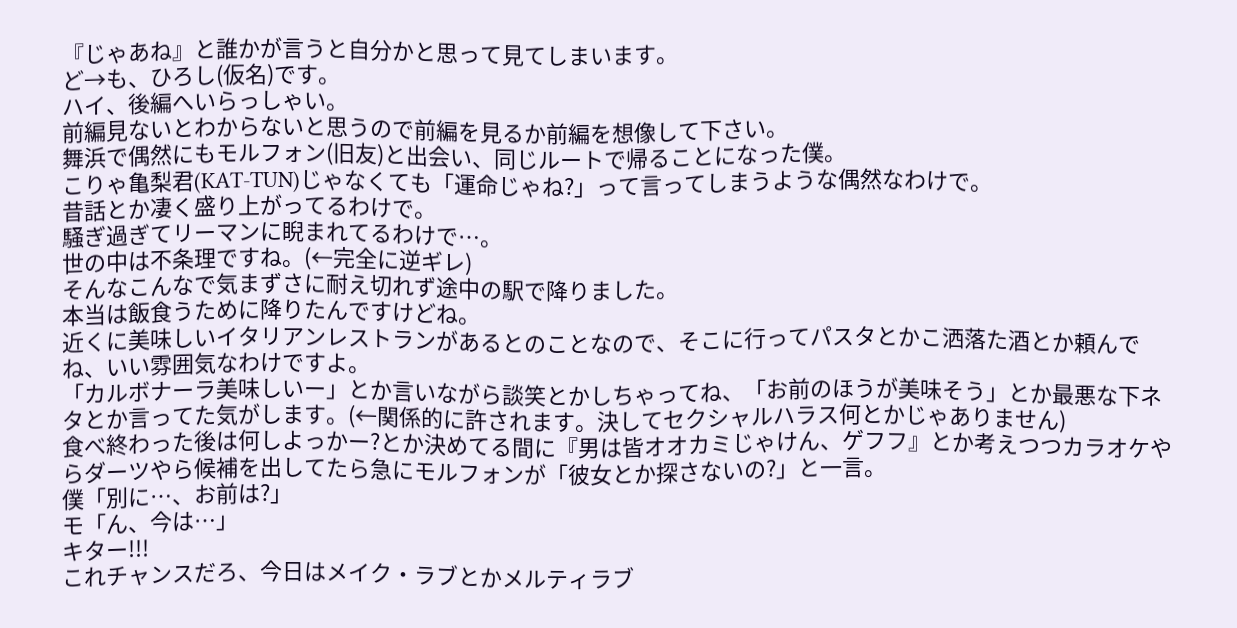『じゃあね』と誰かが言うと自分かと思って見てしまいます。
ど→も、ひろし(仮名)です。
ハイ、後編へいらっしゃい。
前編見ないとわからないと思うので前編を見るか前編を想像して下さい。
舞浜で偶然にもモルフォン(旧友)と出会い、同じルートで帰ることになった僕。
こりゃ亀梨君(KAT-TUN)じゃなくても「運命じゃね?」って言ってしまうような偶然なわけで。
昔話とか凄く盛り上がってるわけで。
騒ぎ過ぎてリーマンに睨まれてるわけで…。
世の中は不条理ですね。(←完全に逆ギレ)
そんなこんなで気まずさに耐え切れず途中の駅で降りました。
本当は飯食うために降りたんですけどね。
近くに美味しいイタリアンレストランがあるとのことなので、そこに行ってパスタとかこ洒落た酒とか頼んでね、いい雰囲気なわけですよ。
「カルボナーラ美味しいー」とか言いながら談笑とかしちゃってね、「お前のほうが美味そう」とか最悪な下ネタとか言ってた気がします。(←関係的に許されます。決してセクシャルハラス何とかじゃありません)
食べ終わった後は何しよっかー?とか決めてる間に『男は皆オオカミじゃけん、ゲフフ』とか考えつつカラオケやらダーツやら候補を出してたら急にモルフォンが「彼女とか探さないの?」と一言。
僕「別に…、お前は?」
モ「ん、今は…」
キター!!!
これチャンスだろ、今日はメイク・ラブとかメルティラブ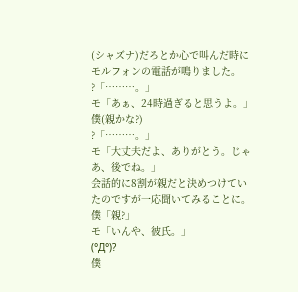(シャズナ)だろとか心で叫んだ時にモルフォンの電話が鳴りました。
?「………。」
モ「あぁ、24時過ぎると思うよ。」
僕(親かな?)
?「………。」
モ「大丈夫だよ、ありがとう。じゃあ、後でね。」
会話的に8割が親だと決めつけていたのですが一応聞いてみることに。
僕「親?」
モ「いんや、彼氏。」
(°Д°)?
僕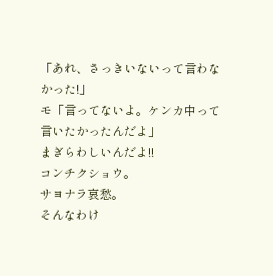「あれ、さっきいないって言わなかった!」
モ「言ってないよ。ケンカ中って言いたかったんだよ」
まぎらわしいんだよ!!
コンチクショウ。
サヨナラ哀愁。
そんなわけ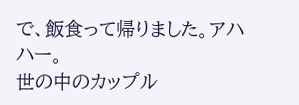で、飯食って帰りました。アハハー。
世の中のカップル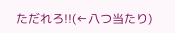ただれろ!!(←八つ当たり)